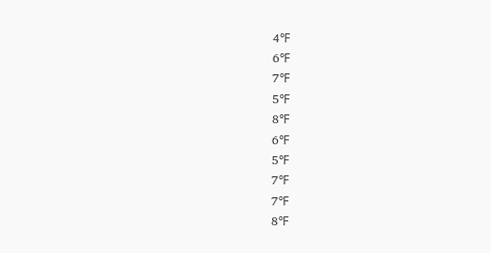4℉
6℉
7℉
5℉
8℉
6℉
5℉
7℉
7℉
8℉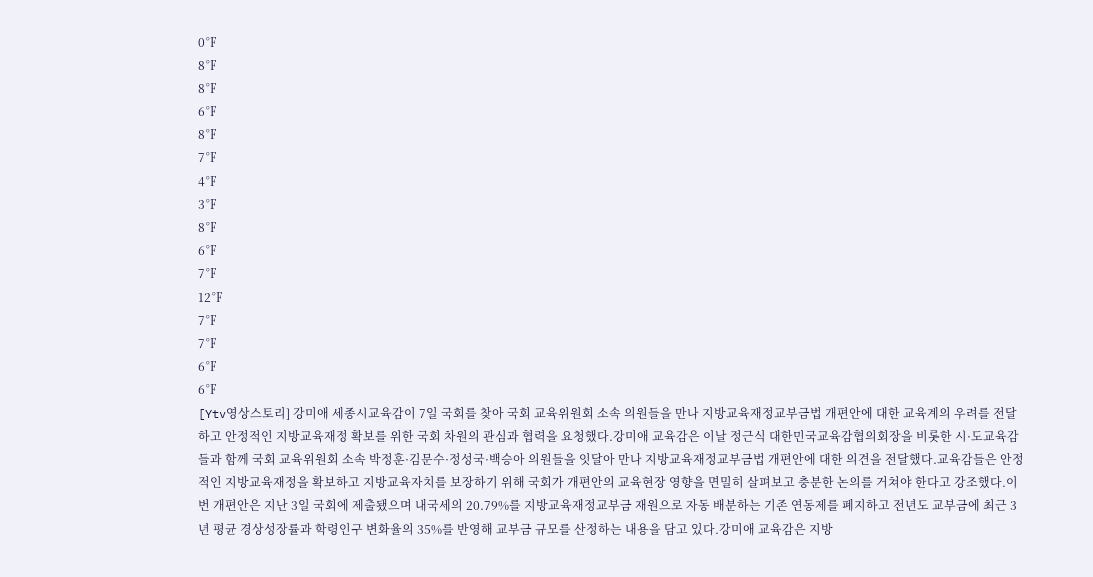0℉
8℉
8℉
6℉
8℉
7℉
4℉
3℉
8℉
6℉
7℉
12℉
7℉
7℉
6℉
6℉
[Ytv영상스토리] 강미애 세종시교육감이 7일 국회를 찾아 국회 교육위원회 소속 의원들을 만나 지방교육재정교부금법 개편안에 대한 교육계의 우려를 전달하고 안정적인 지방교육재정 확보를 위한 국회 차원의 관심과 협력을 요청했다.강미애 교육감은 이날 정근식 대한민국교육감협의회장을 비롯한 시·도교육감들과 함께 국회 교육위원회 소속 박정훈·김문수·정성국·백승아 의원들을 잇달아 만나 지방교육재정교부금법 개편안에 대한 의견을 전달했다.교육감들은 안정적인 지방교육재정을 확보하고 지방교육자치를 보장하기 위해 국회가 개편안의 교육현장 영향을 면밀히 살펴보고 충분한 논의를 거쳐야 한다고 강조했다.이번 개편안은 지난 3일 국회에 제출됐으며 내국세의 20.79%를 지방교육재정교부금 재원으로 자동 배분하는 기존 연동제를 폐지하고 전년도 교부금에 최근 3년 평균 경상성장률과 학령인구 변화율의 35%를 반영해 교부금 규모를 산정하는 내용을 담고 있다.강미애 교육감은 지방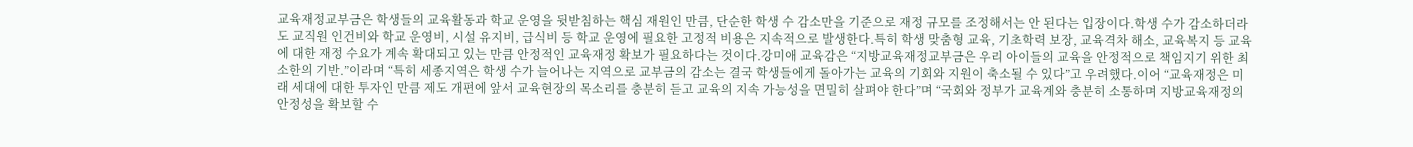교육재정교부금은 학생들의 교육활동과 학교 운영을 뒷받침하는 핵심 재원인 만큼, 단순한 학생 수 감소만을 기준으로 재정 규모를 조정해서는 안 된다는 입장이다.학생 수가 감소하더라도 교직원 인건비와 학교 운영비, 시설 유지비, 급식비 등 학교 운영에 필요한 고정적 비용은 지속적으로 발생한다.특히 학생 맞춤형 교육, 기초학력 보장, 교육격차 해소, 교육복지 등 교육에 대한 재정 수요가 계속 확대되고 있는 만큼 안정적인 교육재정 확보가 필요하다는 것이다.강미애 교육감은 “지방교육재정교부금은 우리 아이들의 교육을 안정적으로 책임지기 위한 최소한의 기반.”이라며 “특히 세종지역은 학생 수가 늘어나는 지역으로 교부금의 감소는 결국 학생들에게 돌아가는 교육의 기회와 지원이 축소될 수 있다”고 우려했다.이어 “교육재정은 미래 세대에 대한 투자인 만큼 제도 개편에 앞서 교육현장의 목소리를 충분히 듣고 교육의 지속 가능성을 면밀히 살펴야 한다”며 “국회와 정부가 교육계와 충분히 소통하며 지방교육재정의 안정성을 확보할 수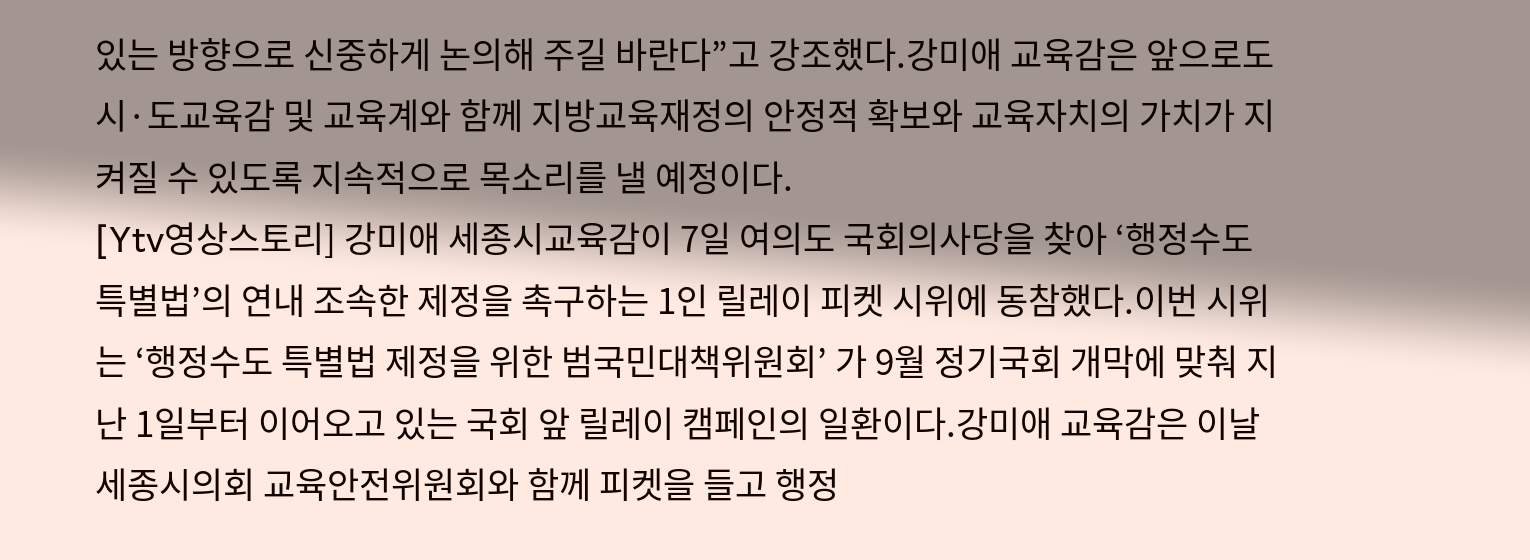있는 방향으로 신중하게 논의해 주길 바란다”고 강조했다.강미애 교육감은 앞으로도 시·도교육감 및 교육계와 함께 지방교육재정의 안정적 확보와 교육자치의 가치가 지켜질 수 있도록 지속적으로 목소리를 낼 예정이다.
[Ytv영상스토리] 강미애 세종시교육감이 7일 여의도 국회의사당을 찾아 ‘행정수도 특별법’의 연내 조속한 제정을 촉구하는 1인 릴레이 피켓 시위에 동참했다.이번 시위는 ‘행정수도 특별법 제정을 위한 범국민대책위원회’ 가 9월 정기국회 개막에 맞춰 지난 1일부터 이어오고 있는 국회 앞 릴레이 캠페인의 일환이다.강미애 교육감은 이날 세종시의회 교육안전위원회와 함께 피켓을 들고 행정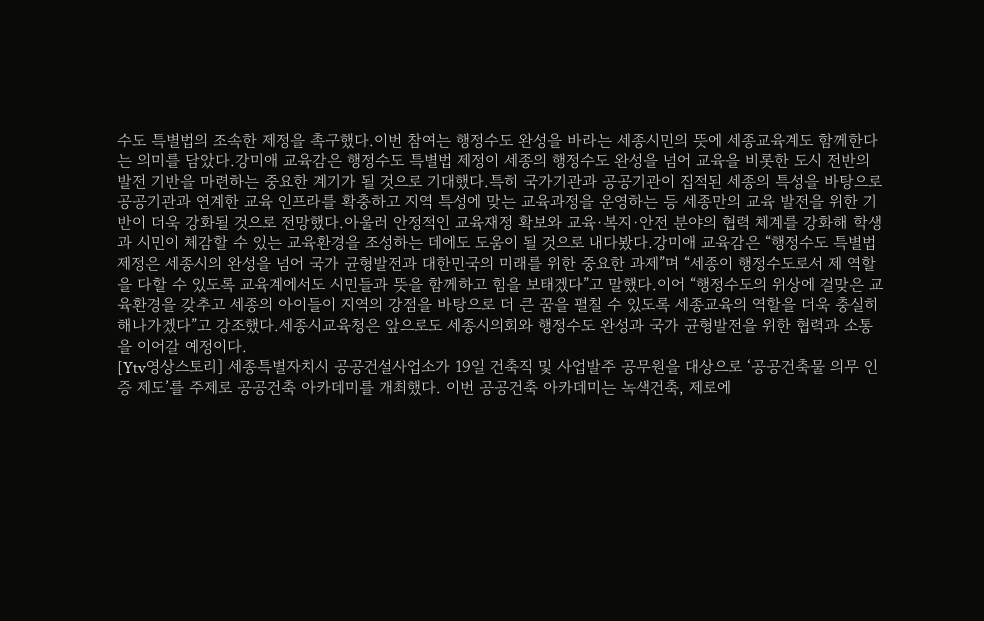수도 특별법의 조속한 제정을 촉구했다.이번 참여는 행정수도 완성을 바라는 세종시민의 뜻에 세종교육계도 함께한다는 의미를 담았다.강미애 교육감은 행정수도 특별법 제정이 세종의 행정수도 완성을 넘어 교육을 비롯한 도시 전반의 발전 기반을 마련하는 중요한 계기가 될 것으로 기대했다.특히 국가기관과 공공기관이 집적된 세종의 특성을 바탕으로 공공기관과 연계한 교육 인프라를 확충하고 지역 특성에 맞는 교육과정을 운영하는 등 세종만의 교육 발전을 위한 기반이 더욱 강화될 것으로 전망했다.아울러 안정적인 교육재정 확보와 교육·복지·안전 분야의 협력 체계를 강화해 학생과 시민이 체감할 수 있는 교육환경을 조성하는 데에도 도움이 될 것으로 내다봤다.강미애 교육감은 “행정수도 특별법 제정은 세종시의 완성을 넘어 국가 균형발전과 대한민국의 미래를 위한 중요한 과제”며 “세종이 행정수도로서 제 역할을 다할 수 있도록 교육계에서도 시민들과 뜻을 함께하고 힘을 보태겠다”고 말했다.이어 “행정수도의 위상에 걸맞은 교육환경을 갖추고 세종의 아이들이 지역의 강점을 바탕으로 더 큰 꿈을 펼칠 수 있도록 세종교육의 역할을 더욱 충실히 해나가겠다”고 강조했다.세종시교육청은 앞으로도 세종시의회와 행정수도 완성과 국가 균형발전을 위한 협력과 소통을 이어갈 예정이다.
[Ytv영상스토리] 세종특별자치시 공공건설사업소가 19일 건축직 및 사업발주 공무원을 대상으로 ‘공공건축물 의무 인증 제도’를 주제로 공공건축 아카데미를 개최했다. 이번 공공건축 아카데미는 녹색건축, 제로에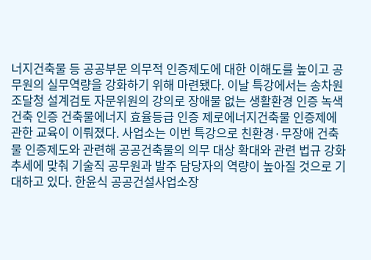너지건축물 등 공공부문 의무적 인증제도에 대한 이해도를 높이고 공무원의 실무역량을 강화하기 위해 마련됐다. 이날 특강에서는 송차원 조달청 설계검토 자문위원의 강의로 장애물 없는 생활환경 인증 녹색건축 인증 건축물에너지 효율등급 인증 제로에너지건축물 인증제에 관한 교육이 이뤄졌다. 사업소는 이번 특강으로 친환경·무장애 건축물 인증제도와 관련해 공공건축물의 의무 대상 확대와 관련 법규 강화 추세에 맞춰 기술직 공무원과 발주 담당자의 역량이 높아질 것으로 기대하고 있다. 한윤식 공공건설사업소장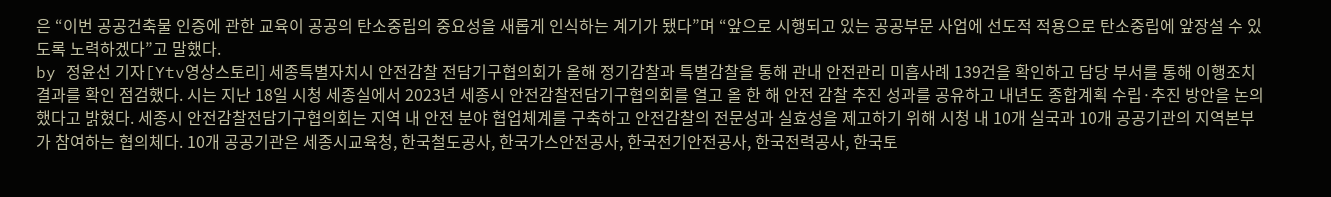은 “이번 공공건축물 인증에 관한 교육이 공공의 탄소중립의 중요성을 새롭게 인식하는 계기가 됐다”며 “앞으로 시행되고 있는 공공부문 사업에 선도적 적용으로 탄소중립에 앞장설 수 있도록 노력하겠다”고 말했다.
by 정윤선 기자[Ytv영상스토리] 세종특별자치시 안전감찰 전담기구협의회가 올해 정기감찰과 특별감찰을 통해 관내 안전관리 미흡사례 139건을 확인하고 담당 부서를 통해 이행조치 결과를 확인 점검했다. 시는 지난 18일 시청 세종실에서 2023년 세종시 안전감찰전담기구협의회를 열고 올 한 해 안전 감찰 추진 성과를 공유하고 내년도 종합계획 수립·추진 방안을 논의했다고 밝혔다. 세종시 안전감찰전담기구협의회는 지역 내 안전 분야 협업체계를 구축하고 안전감찰의 전문성과 실효성을 제고하기 위해 시청 내 10개 실국과 10개 공공기관의 지역본부가 참여하는 협의체다. 10개 공공기관은 세종시교육청, 한국철도공사, 한국가스안전공사, 한국전기안전공사, 한국전력공사, 한국토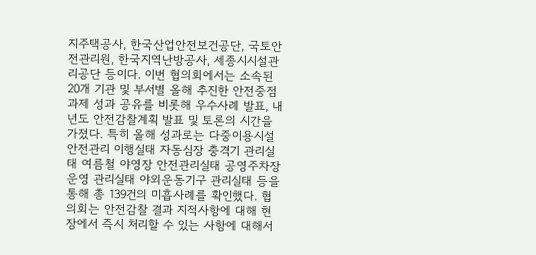지주택공사, 한국산업안전보건공단, 국토안전관리원, 한국지역난방공사, 세종시시설관리공단 등이다. 이번 협의회에서는 소속된 20개 기관 및 부서별 올해 추진한 안전중점과제 성과 공유를 비롯해 우수사례 발표, 내년도 안전감찰계획 발표 및 토론의 시간을 가졌다. 특히 올해 성과로는 다중이용시설 안전관리 이행실태 자동심장 충격기 관리실태 여름철 야영장 안전관리실태 공영주차장 운영 관리실태 야외운동기구 관리실태 등을 통해 총 139건의 미흡사례를 확인했다. 협의회는 안전감찰 결과 지적사항에 대해 현장에서 즉시 처리할 수 있는 사항에 대해서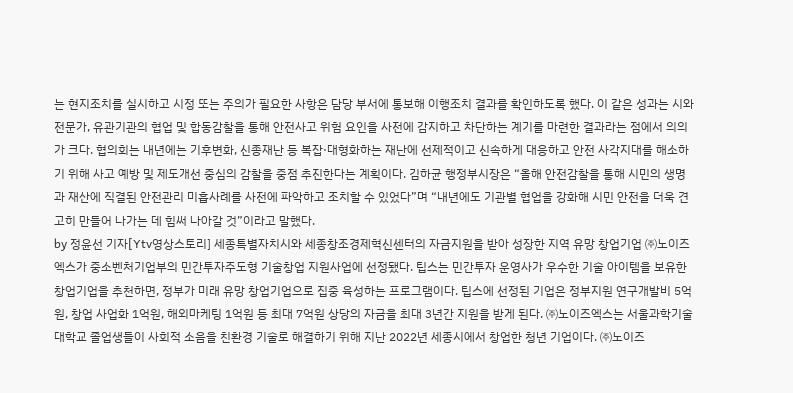는 현지조치를 실시하고 시정 또는 주의가 필요한 사항은 담당 부서에 통보해 이행조치 결과를 확인하도록 했다. 이 같은 성과는 시와 전문가, 유관기관의 협업 및 합동감찰을 통해 안전사고 위험 요인을 사전에 감지하고 차단하는 계기를 마련한 결과라는 점에서 의의가 크다. 협의회는 내년에는 기후변화, 신종재난 등 복잡·대형화하는 재난에 선제적이고 신속하게 대응하고 안전 사각지대를 해소하기 위해 사고 예방 및 제도개선 중심의 감찰을 중점 추진한다는 계획이다. 김하균 행정부시장은 “올해 안전감찰을 통해 시민의 생명과 재산에 직결된 안전관리 미흡사례를 사전에 파악하고 조치할 수 있었다”며 “내년에도 기관별 협업을 강화해 시민 안전을 더욱 견고히 만들어 나가는 데 힘써 나아갈 것”이라고 말했다.
by 정윤선 기자[Ytv영상스토리] 세종특별자치시와 세종창조경제혁신센터의 자금지원을 받아 성장한 지역 유망 창업기업 ㈜노이즈엑스가 중소벤처기업부의 민간투자주도형 기술창업 지원사업에 선정됐다. 팁스는 민간투자 운영사가 우수한 기술 아이템을 보유한 창업기업을 추천하면, 정부가 미래 유망 창업기업으로 집중 육성하는 프로그램이다. 팁스에 선정된 기업은 정부지원 연구개발비 5억원, 창업 사업화 1억원, 해외마케팅 1억원 등 최대 7억원 상당의 자금을 최대 3년간 지원을 받게 된다. ㈜노이즈엑스는 서울과학기술대학교 졸업생들이 사회적 소음을 친환경 기술로 해결하기 위해 지난 2022년 세종시에서 창업한 청년 기업이다. ㈜노이즈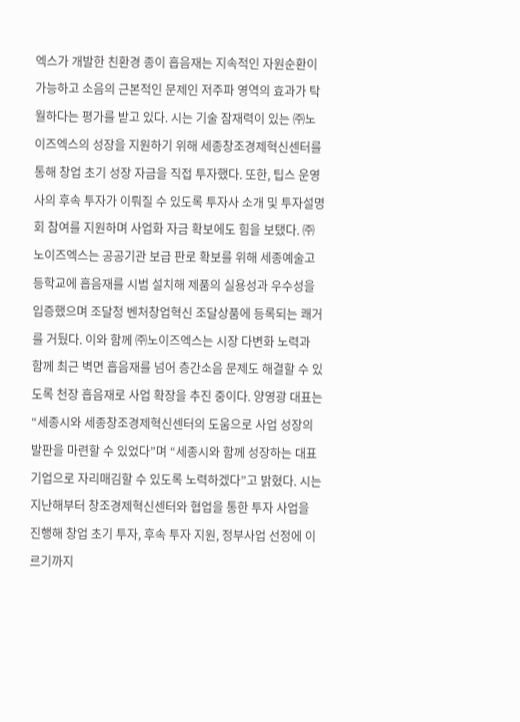엑스가 개발한 친환경 종이 흡음재는 지속적인 자원순환이 가능하고 소음의 근본적인 문제인 저주파 영역의 효과가 탁월하다는 평가를 받고 있다. 시는 기술 잠재력이 있는 ㈜노이즈엑스의 성장을 지원하기 위해 세종창조경제혁신센터를 통해 창업 초기 성장 자금을 직접 투자했다. 또한, 팁스 운영사의 후속 투자가 이뤄질 수 있도록 투자사 소개 및 투자설명회 참여를 지원하며 사업화 자금 확보에도 힘을 보탰다. ㈜노이즈엑스는 공공기관 보급 판로 확보를 위해 세종예술고등학교에 흡음재를 시범 설치해 제품의 실용성과 우수성을 입증했으며 조달청 벤처창업혁신 조달상품에 등록되는 쾌거를 거뒀다. 이와 함께 ㈜노이즈엑스는 시장 다변화 노력과 함께 최근 벽면 흡음재를 넘어 층간소음 문제도 해결할 수 있도록 천장 흡음재로 사업 확장을 추진 중이다. 양영광 대표는 “세종시와 세종창조경제혁신센터의 도움으로 사업 성장의 발판을 마련할 수 있었다”며 “세종시와 함께 성장하는 대표기업으로 자리매김할 수 있도록 노력하겠다”고 밝혔다. 시는 지난해부터 창조경제혁신센터와 협업을 통한 투자 사업을 진행해 창업 초기 투자, 후속 투자 지원, 정부사업 선정에 이르기까지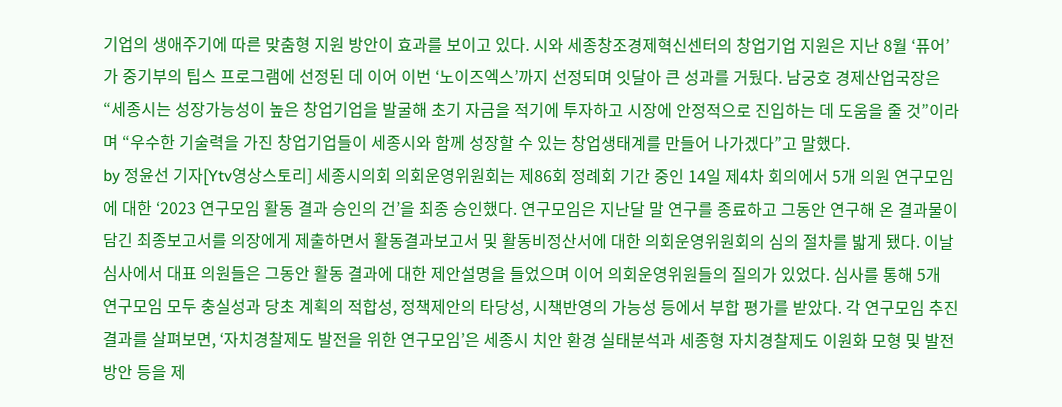기업의 생애주기에 따른 맞춤형 지원 방안이 효과를 보이고 있다. 시와 세종창조경제혁신센터의 창업기업 지원은 지난 8월 ‘퓨어’가 중기부의 팁스 프로그램에 선정된 데 이어 이번 ‘노이즈엑스’까지 선정되며 잇달아 큰 성과를 거뒀다. 남궁호 경제산업국장은 “세종시는 성장가능성이 높은 창업기업을 발굴해 초기 자금을 적기에 투자하고 시장에 안정적으로 진입하는 데 도움을 줄 것”이라며 “우수한 기술력을 가진 창업기업들이 세종시와 함께 성장할 수 있는 창업생태계를 만들어 나가겠다”고 말했다.
by 정윤선 기자[Ytv영상스토리] 세종시의회 의회운영위원회는 제86회 정례회 기간 중인 14일 제4차 회의에서 5개 의원 연구모임에 대한 ‘2023 연구모임 활동 결과 승인의 건’을 최종 승인했다. 연구모임은 지난달 말 연구를 종료하고 그동안 연구해 온 결과물이 담긴 최종보고서를 의장에게 제출하면서 활동결과보고서 및 활동비정산서에 대한 의회운영위원회의 심의 절차를 밟게 됐다. 이날 심사에서 대표 의원들은 그동안 활동 결과에 대한 제안설명을 들었으며 이어 의회운영위원들의 질의가 있었다. 심사를 통해 5개 연구모임 모두 충실성과 당초 계획의 적합성, 정책제안의 타당성, 시책반영의 가능성 등에서 부합 평가를 받았다. 각 연구모임 추진 결과를 살펴보면, ‘자치경찰제도 발전을 위한 연구모임’은 세종시 치안 환경 실태분석과 세종형 자치경찰제도 이원화 모형 및 발전 방안 등을 제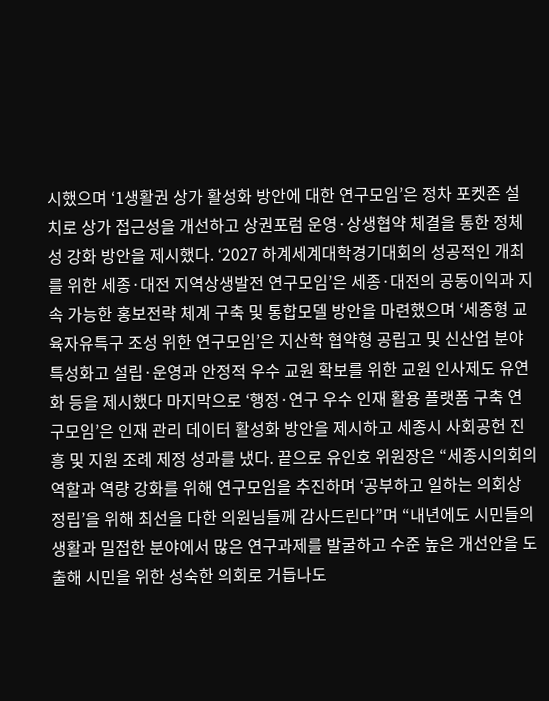시했으며 ‘1생활권 상가 활성화 방안에 대한 연구모임’은 정차 포켓존 설치로 상가 접근성을 개선하고 상권포럼 운영·상생협약 체결을 통한 정체성 강화 방안을 제시했다. ‘2027 하계세계대학경기대회의 성공적인 개최를 위한 세종·대전 지역상생발전 연구모임’은 세종·대전의 공동이익과 지속 가능한 홍보전략 체계 구축 및 통합모델 방안을 마련했으며 ‘세종형 교육자유특구 조성 위한 연구모임’은 지산학 협약형 공립고 및 신산업 분야 특성화고 설립·운영과 안정적 우수 교원 확보를 위한 교원 인사제도 유연화 등을 제시했다 마지막으로 ‘행정·연구 우수 인재 활용 플랫폼 구축 연구모임’은 인재 관리 데이터 활성화 방안을 제시하고 세종시 사회공헌 진흥 및 지원 조례 제정 성과를 냈다. 끝으로 유인호 위원장은 “세종시의회의 역할과 역량 강화를 위해 연구모임을 추진하며 ‘공부하고 일하는 의회상 정립’을 위해 최선을 다한 의원님들께 감사드린다”며 “내년에도 시민들의 생활과 밀접한 분야에서 많은 연구과제를 발굴하고 수준 높은 개선안을 도출해 시민을 위한 성숙한 의회로 거듭나도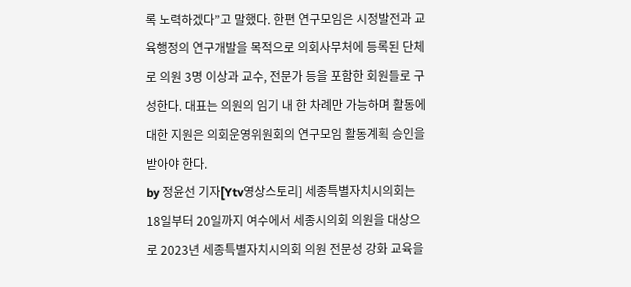록 노력하겠다”고 말했다. 한편 연구모임은 시정발전과 교육행정의 연구개발을 목적으로 의회사무처에 등록된 단체로 의원 3명 이상과 교수, 전문가 등을 포함한 회원들로 구성한다. 대표는 의원의 임기 내 한 차례만 가능하며 활동에 대한 지원은 의회운영위원회의 연구모임 활동계획 승인을 받아야 한다.
by 정윤선 기자[Ytv영상스토리] 세종특별자치시의회는 18일부터 20일까지 여수에서 세종시의회 의원을 대상으로 2023년 세종특별자치시의회 의원 전문성 강화 교육을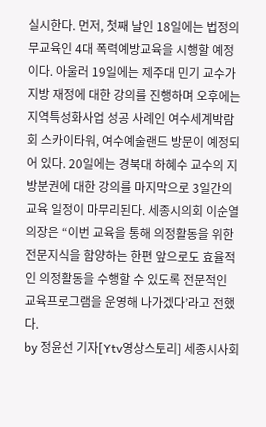실시한다. 먼저, 첫째 날인 18일에는 법정의무교육인 4대 폭력예방교육을 시행할 예정이다. 아울러 19일에는 제주대 민기 교수가 지방 재정에 대한 강의를 진행하며 오후에는 지역특성화사업 성공 사례인 여수세계박람회 스카이타워, 여수예술랜드 방문이 예정되어 있다. 20일에는 경북대 하혜수 교수의 지방분권에 대한 강의를 마지막으로 3일간의 교육 일정이 마무리된다. 세종시의회 이순열 의장은 “이번 교육을 통해 의정활동을 위한 전문지식을 함양하는 한편 앞으로도 효율적인 의정활동을 수행할 수 있도록 전문적인 교육프로그램을 운영해 나가겠다’라고 전했다.
by 정윤선 기자[Ytv영상스토리] 세종시사회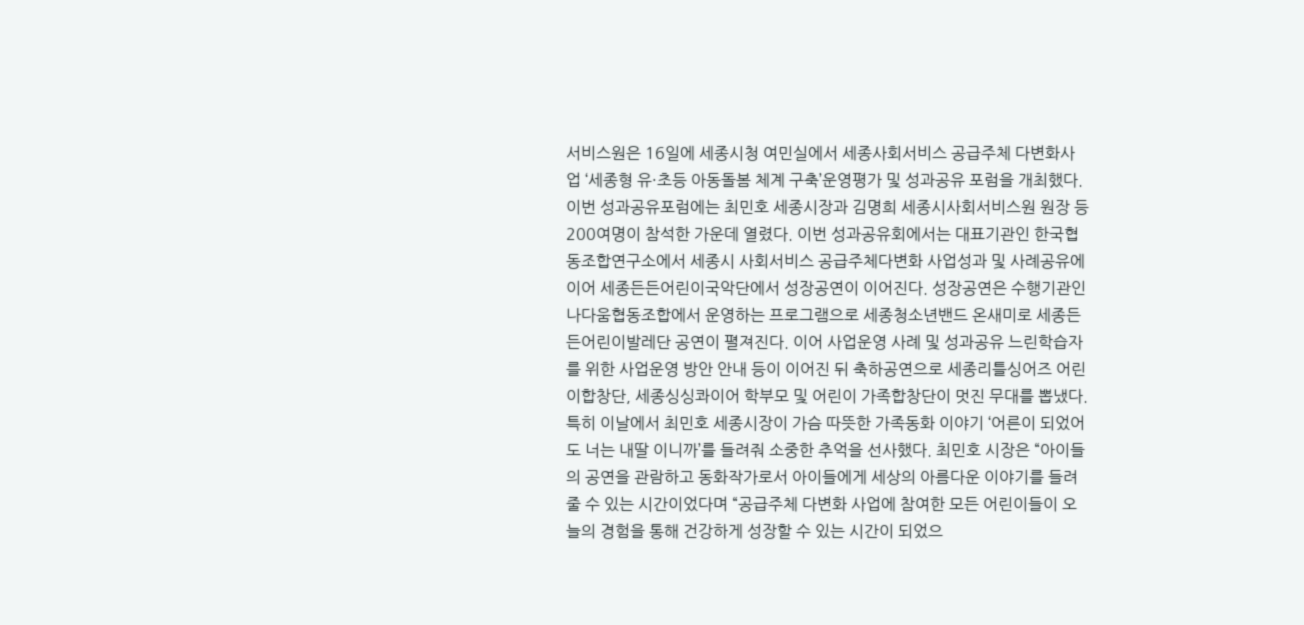서비스원은 16일에 세종시청 여민실에서 세종사회서비스 공급주체 다변화사업 ‘세종형 유·초등 아동돌봄 체계 구축’운영평가 및 성과공유 포럼을 개최했다. 이번 성과공유포럼에는 최민호 세종시장과 김명희 세종시사회서비스원 원장 등 200여명이 참석한 가운데 열렸다. 이번 성과공유회에서는 대표기관인 한국협동조합연구소에서 세종시 사회서비스 공급주체다변화 사업성과 및 사례공유에 이어 세종든든어린이국악단에서 성장공연이 이어진다. 성장공연은 수행기관인 나다움협동조합에서 운영하는 프로그램으로 세종청소년밴드 온새미로 세종든든어린이발레단 공연이 펼져진다. 이어 사업운영 사례 및 성과공유 느린학습자를 위한 사업운영 방안 안내 등이 이어진 뒤 축하공연으로 세종리틀싱어즈 어린이합창단, 세종싱싱콰이어 학부모 및 어린이 가족합창단이 멋진 무대를 뽑냈다. 특히 이날에서 최민호 세종시장이 가슴 따뜻한 가족동화 이야기 ‘어른이 되었어도 너는 내딸 이니까’를 들려줘 소중한 추억을 선사했다. 최민호 시장은 “아이들의 공연을 관람하고 동화작가로서 아이들에게 세상의 아름다운 이야기를 들려줄 수 있는 시간이었다며 “공급주체 다변화 사업에 참여한 모든 어린이들이 오늘의 경험을 통해 건강하게 성장할 수 있는 시간이 되었으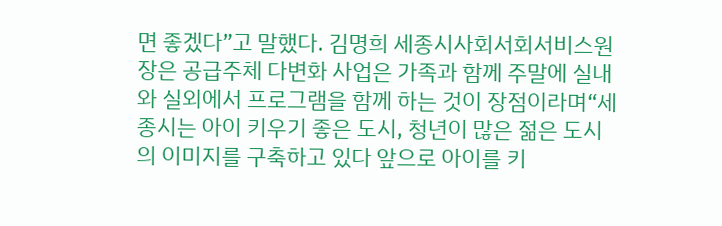면 좋겠다”고 말했다. 김명희 세종시사회서회서비스원장은 공급주체 다변화 사업은 가족과 함께 주말에 실내와 실외에서 프로그램을 함께 하는 것이 장점이라며“세종시는 아이 키우기 좋은 도시, 청년이 많은 젊은 도시의 이미지를 구축하고 있다 앞으로 아이를 키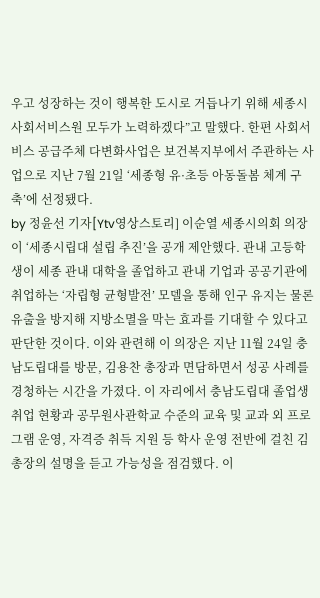우고 성장하는 것이 행복한 도시로 거듭나기 위해 세종시사회서비스원 모두가 노력하겠다”고 말했다. 한편 사회서비스 공급주체 다변화사업은 보건복지부에서 주관하는 사업으로 지난 7월 21일 ‘세종형 유·초등 아동돌봄 체계 구축’에 선정됐다.
by 정윤선 기자[Ytv영상스토리] 이순열 세종시의회 의장이 ‘세종시립대 설립 추진’을 공개 제안했다. 관내 고등학생이 세종 관내 대학을 졸업하고 관내 기업과 공공기관에 취업하는 ‘자립형 균형발전’ 모델을 통해 인구 유지는 물론 유출을 방지해 지방소멸을 막는 효과를 기대할 수 있다고 판단한 것이다. 이와 관련해 이 의장은 지난 11월 24일 충남도립대를 방문, 김용찬 총장과 면담하면서 성공 사례를 경청하는 시간을 가졌다. 이 자리에서 충남도립대 졸업생 취업 현황과 공무원사관학교 수준의 교육 및 교과 외 프로그램 운영, 자격증 취득 지원 등 학사 운영 전반에 걸친 김 총장의 설명을 듣고 가능성을 점검했다. 이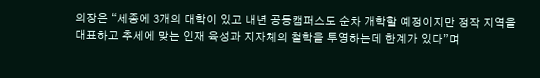의장은 “세종에 3개의 대학이 있고 내년 공동캠퍼스도 순차 개학할 예정이지만 정작 지역을 대표하고 추세에 맞는 인재 육성과 지자체의 철학을 투영하는데 한계가 있다”며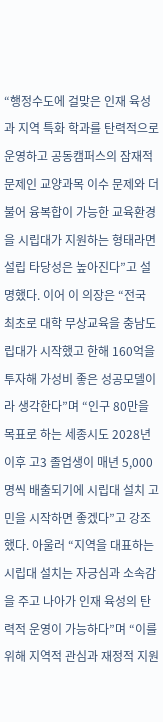“행정수도에 걸맞은 인재 육성과 지역 특화 학과를 탄력적으로 운영하고 공동캠퍼스의 잠재적 문제인 교양과목 이수 문제와 더불어 융복합이 가능한 교육환경을 시립대가 지원하는 형태라면 설립 타당성은 높아진다”고 설명했다. 이어 이 의장은 “전국 최초로 대학 무상교육을 충남도립대가 시작했고 한해 160억을 투자해 가성비 좋은 성공모델이라 생각한다”며 “인구 80만을 목표로 하는 세종시도 2028년 이후 고3 졸업생이 매년 5,000명씩 배출되기에 시립대 설치 고민을 시작하면 좋겠다”고 강조했다. 아울러 “지역을 대표하는 시립대 설치는 자긍심과 소속감을 주고 나아가 인재 육성의 탄력적 운영이 가능하다”며 “이를 위해 지역적 관심과 재정적 지원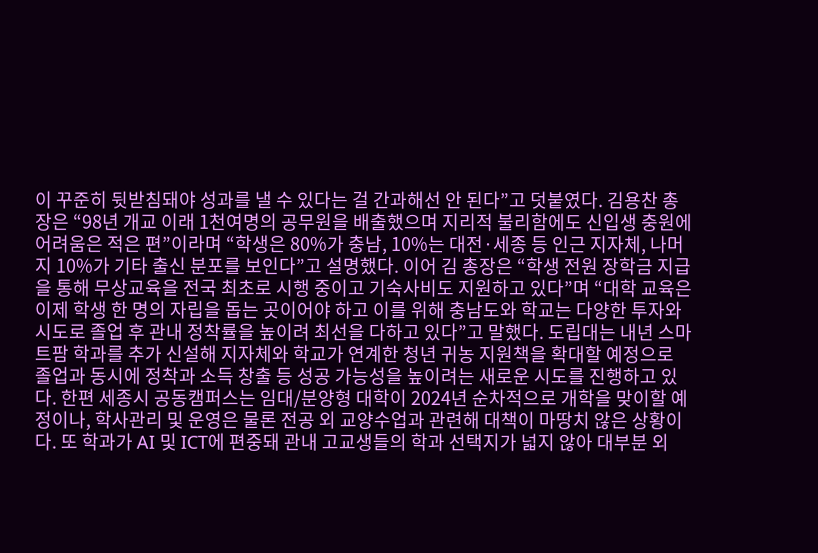이 꾸준히 뒷받침돼야 성과를 낼 수 있다는 걸 간과해선 안 된다”고 덧붙였다. 김용찬 총장은 “98년 개교 이래 1천여명의 공무원을 배출했으며 지리적 불리함에도 신입생 충원에 어려움은 적은 편”이라며 “학생은 80%가 충남, 10%는 대전·세종 등 인근 지자체, 나머지 10%가 기타 출신 분포를 보인다”고 설명했다. 이어 김 총장은 “학생 전원 장학금 지급을 통해 무상교육을 전국 최초로 시행 중이고 기숙사비도 지원하고 있다”며 “대학 교육은 이제 학생 한 명의 자립을 돕는 곳이어야 하고 이를 위해 충남도와 학교는 다양한 투자와 시도로 졸업 후 관내 정착률을 높이려 최선을 다하고 있다”고 말했다. 도립대는 내년 스마트팜 학과를 추가 신설해 지자체와 학교가 연계한 청년 귀농 지원책을 확대할 예정으로 졸업과 동시에 정착과 소득 창출 등 성공 가능성을 높이려는 새로운 시도를 진행하고 있다. 한편 세종시 공동캠퍼스는 임대/분양형 대학이 2024년 순차적으로 개학을 맞이할 예정이나, 학사관리 및 운영은 물론 전공 외 교양수업과 관련해 대책이 마땅치 않은 상황이다. 또 학과가 AI 및 ICT에 편중돼 관내 고교생들의 학과 선택지가 넓지 않아 대부분 외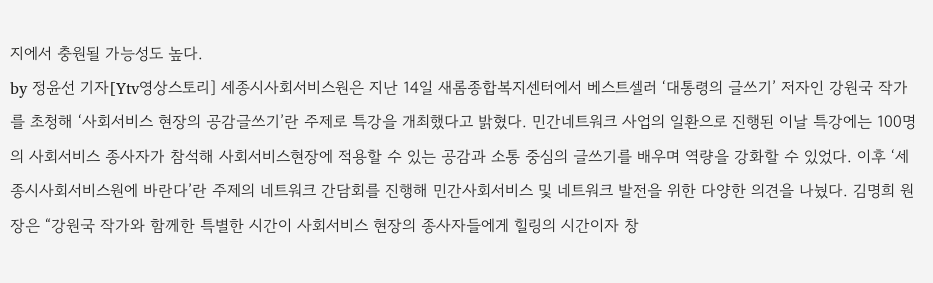지에서 충원될 가능성도 높다.
by 정윤선 기자[Ytv영상스토리] 세종시사회서비스원은 지난 14일 새롬종합복지센터에서 베스트셀러 ‘대통령의 글쓰기’ 저자인 강원국 작가를 초청해 ‘사회서비스 현장의 공감글쓰기’란 주제로 특강을 개최했다고 밝혔다. 민간네트워크 사업의 일환으로 진행된 이날 특강에는 100명의 사회서비스 종사자가 참석해 사회서비스현장에 적용할 수 있는 공감과 소통 중심의 글쓰기를 배우며 역량을 강화할 수 있었다. 이후 ‘세종시사회서비스원에 바란다’란 주제의 네트워크 간담회를 진행해 민간사회서비스 및 네트워크 발전을 위한 다양한 의견을 나눴다. 김명희 원장은 “강원국 작가와 함께한 특별한 시간이 사회서비스 현장의 종사자들에게 힐링의 시간이자 창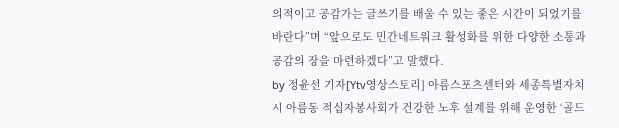의적이고 공감가는 글쓰기를 배울 수 있는 좋은 시간이 되었기를 바란다”며 “앞으로도 민간네트워크 활성화를 위한 다양한 소통과 공감의 장을 마련하겠다”고 말했다.
by 정윤선 기자[Ytv영상스토리] 아름스포츠센터와 세종특별자치시 아름동 적십자봉사회가 건강한 노후 설계를 위해 운영한 ‘골드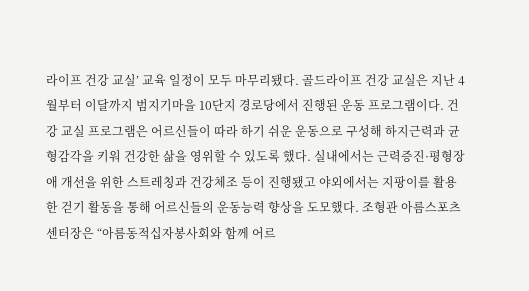라이프 건강 교실’ 교육 일정이 모두 마무리됐다. 골드라이프 건강 교실은 지난 4월부터 이달까지 범지기마을 10단지 경로당에서 진행된 운동 프로그램이다. 건강 교실 프로그램은 어르신들이 따라 하기 쉬운 운동으로 구성해 하지근력과 균형감각을 키워 건강한 삶을 영위할 수 있도록 했다. 실내에서는 근력증진·평형장애 개선을 위한 스트레칭과 건강체조 등이 진행됐고 야외에서는 지팡이를 활용한 걷기 활동을 통해 어르신들의 운동능력 향상을 도모했다. 조형관 아름스포츠센터장은 “아름동적십자봉사회와 함께 어르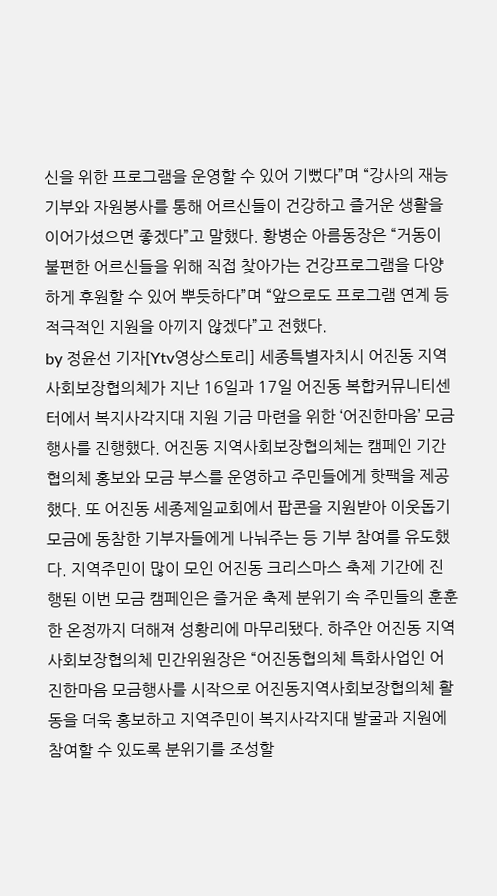신을 위한 프로그램을 운영할 수 있어 기뻤다”며 “강사의 재능기부와 자원봉사를 통해 어르신들이 건강하고 즐거운 생활을 이어가셨으면 좋겠다”고 말했다. 황병순 아름동장은 “거동이 불편한 어르신들을 위해 직접 찾아가는 건강프로그램을 다양하게 후원할 수 있어 뿌듯하다”며 “앞으로도 프로그램 연계 등 적극적인 지원을 아끼지 않겠다”고 전했다.
by 정윤선 기자[Ytv영상스토리] 세종특별자치시 어진동 지역사회보장협의체가 지난 16일과 17일 어진동 복합커뮤니티센터에서 복지사각지대 지원 기금 마련을 위한 ‘어진한마음’ 모금행사를 진행했다. 어진동 지역사회보장협의체는 캠페인 기간 협의체 홍보와 모금 부스를 운영하고 주민들에게 핫팩을 제공했다. 또 어진동 세종제일교회에서 팝콘을 지원받아 이웃돕기 모금에 동참한 기부자들에게 나눠주는 등 기부 참여를 유도했다. 지역주민이 많이 모인 어진동 크리스마스 축제 기간에 진행된 이번 모금 캠페인은 즐거운 축제 분위기 속 주민들의 훈훈한 온정까지 더해져 성황리에 마무리됐다. 하주안 어진동 지역사회보장협의체 민간위원장은 “어진동협의체 특화사업인 어진한마음 모금행사를 시작으로 어진동지역사회보장협의체 활동을 더욱 홍보하고 지역주민이 복지사각지대 발굴과 지원에 참여할 수 있도록 분위기를 조성할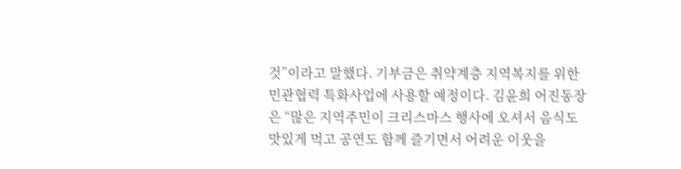것”이라고 말했다. 기부금은 취약계층 지역복지를 위한 민관협력 특화사업에 사용할 예정이다. 김윤희 어진동장은 “많은 지역주민이 크리스마스 행사에 오셔서 음식도 맛있게 먹고 공연도 함께 즐기면서 어려운 이웃을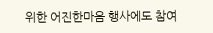위한 어진한마음 행사에도 참여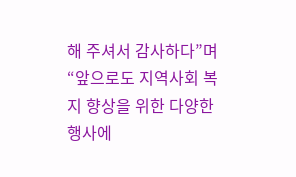해 주셔서 감사하다”며 “앞으로도 지역사회 복지 향상을 위한 다양한 행사에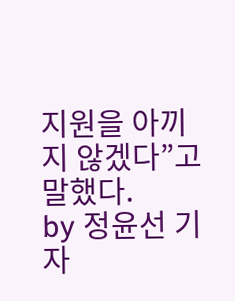지원을 아끼지 않겠다”고 말했다.
by 정윤선 기자